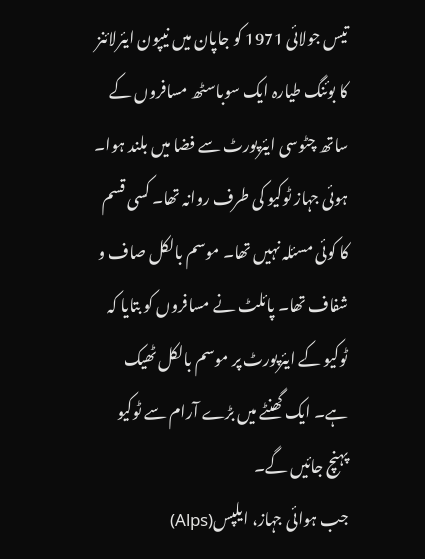تیس جولائی 1971 کو جاپان میں نیپون ایئرلائنز کا بوئنگ طیارہ ایک سوباسٹھ مسافروں کے ساتھ چٹوسی ایئرپورٹ سے فضا میں بلند ہوا۔ ہوئی جہاز ٹوکیو کی طرف روانہ تھا۔ کسی قسم کا کوئی مسئلہ نہیں تھا۔ موسم بالکل صاف و شفاف تھا۔ پائلٹ نے مسافروں کو بتایا کہ ٹوکیو کے ایئرپورٹ پر موسم بالکل ٹھیک ہے۔ ایک گھنٹے میں بڑے آرام سے ٹوکیو پہنچ جائیں گے۔
جب ہوائی جہاز، ایلپس(Alps)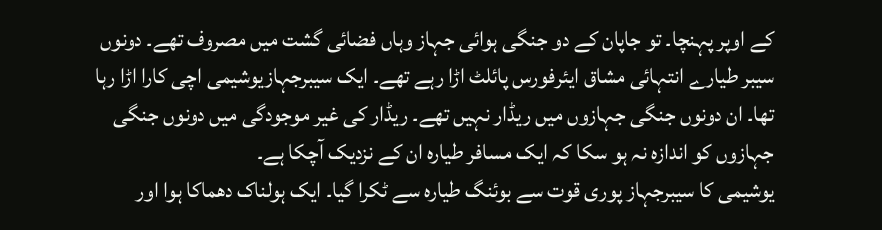کے اوپر پہنچا۔ تو جاپان کے دو جنگی ہوائی جہاز وہاں فضائی گشت میں مصروف تھے۔ دونوں سیبر طیارے انتہائی مشاق ایئرفورس پائلٹ اڑا رہے تھے۔ ایک سیبرجہازیوشیمی اچی کارا اڑا رہا تھا۔ ان دونوں جنگی جہازوں میں ریڈار نہیں تھے۔ ریڈار کی غیر موجودگی میں دونوں جنگی جہازوں کو اندازہ نہ ہو سکا کہ ایک مسافر طیارہ ان کے نزدیک آچکا ہے۔
یوشیمی کا سیبرجہاز پوری قوت سے بوئنگ طیارہ سے ٹکرا گیا۔ ایک ہولناک دھماکا ہوا اور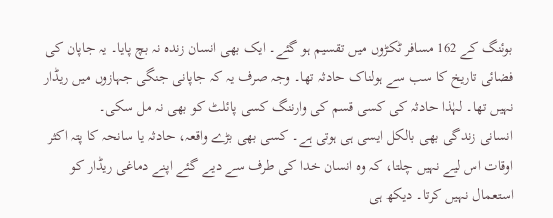بوئنگ کے 162 مسافر ٹکڑوں میں تقسیم ہو گئے۔ ایک بھی انسان زندہ نہ بچ پایا۔ یہ جاپان کی فضائی تاریخ کا سب سے ہولناک حادثہ تھا۔ وجہ صرف یہ کہ جاپانی جنگی جہازوں میں ریڈار نہیں تھا۔ لہٰذا حادثہ کی کسی قسم کی وارننگ کسی پائلٹ کو بھی نہ مل سکی۔
انسانی زندگی بھی بالکل ایسی ہی ہوتی ہے۔ کسی بھی بڑے واقعہ، حادثہ یا سانحہ کا پتہ اکثر اوقات اس لیے نہیں چلتا، کہ وہ انسان خدا کی طرف سے دیے گئے اپنے دماغی ریڈار کو استعمال نہیں کرتا۔ دیکھ ہی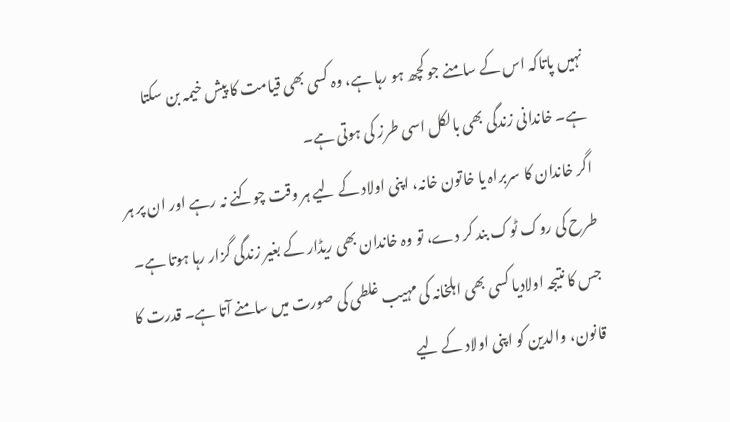نہیں پاتاکہ اس کے سامنے جو کچھ ہو رہا ہے، وہ کسی بھی قیامت کا پیش خیمہ بن سکتا ہے۔ خاندانی زندگی بھی بالکل اسی طرز کی ہوتی ہے۔
اگر خاندان کا سربراہ یا خاتون خانہ، اپنی اولاد کے لیے ہر وقت چوکنے نہ رہے اور ان پر ہر طرح کی روک ٹوک بند کر دے، تو وہ خاندان بھی ریڈار کے بغیر زندگی گزار رہا ہوتا ہے۔ جس کا نتیجہ اولادیا کسی بھی اہلخانہ کی مہیب غلطی کی صورت میں سامنے آتا ہے۔ قدرت کا قانون، والدین کو اپنی اولاد کے لیے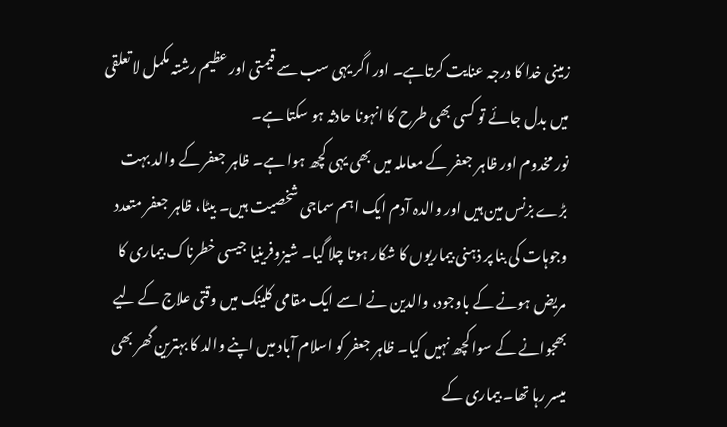زمینی خدا کا درجہ عنایت کرتاہے۔ اور اگر یہی سب سے قیمتی اور عظیم رشتہ مکمل لا تعلقی میں بدل جائے تو کسی بھی طرح کا انہونا حادثہ ہو سکتا ہے۔
نور مخدوم اور ظاہر جعفر کے معاملہ میں بھی یہی کچھ ہوا ہے۔ ظاہر جعفر کے والد بہت بڑے بزنس مین ہیں اور والدہ آدم ایک اہم سماجی شخصیت ہیں۔ بیٹا، ظاہر جعفر متعدد وجوہات کی بنا پر ذہنی بیماریوں کا شکار ہوتا چلا گیا۔ شیزوفرینیا جیسی خطرناک بیماری کا مریض ہونے کے باوجود، والدین نے اسے ایک مقامی کلینک میں وقتی علاج کے لیے بھجوانے کے سوا کچھ نہیں کیا۔ ظاہر جعفر کو اسلام آباد میں اپنے والد کا بہترین گھر بھی میسر رہا تھا۔ بیماری کے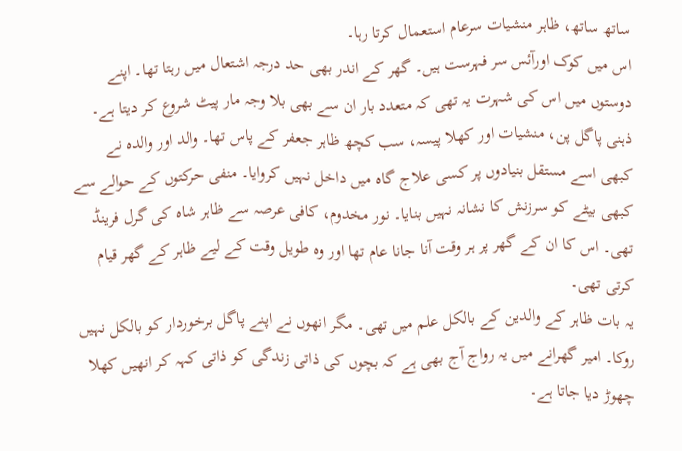ساتھ ساتھ، ظاہر منشیات سرعام استعمال کرتا رہا۔
اس میں کوک اورآئس سر فہرست ہیں۔ گھر کے اندر بھی حد درجہ اشتعال میں رہتا تھا۔ اپنے دوستوں میں اس کی شہرت یہ تھی کہ متعدد بار ان سے بھی بلا وجہ مار پیٹ شروع کر دیتا ہے۔ ذہنی پاگل پن، منشیات اور کھلا پیسہ، سب کچھ ظاہر جعفر کے پاس تھا۔ والد اور والدہ نے کبھی اسے مستقل بنیادوں پر کسی علاج گاہ میں داخل نہیں کروایا۔ منفی حرکتوں کے حوالے سے کبھی بیٹے کو سرزنش کا نشانہ نہیں بنایا۔ نور مخدوم، کافی عرصہ سے ظاہر شاہ کی گرل فرینڈ تھی۔ اس کا ان کے گھر پر ہر وقت آنا جانا عام تھا اور وہ طویل وقت کے لیے ظاہر کے گھر قیام کرتی تھی۔
یہ بات ظاہر کے والدین کے بالکل علم میں تھی۔ مگر انھوں نے اپنے پاگل برخوردار کو بالکل نہیں روکا۔ امیر گھرانے میں یہ رواج آج بھی ہے کہ بچوں کی ذاتی زندگی کو ذاتی کہہ کر انھیں کھلا چھوڑ دیا جاتا ہے۔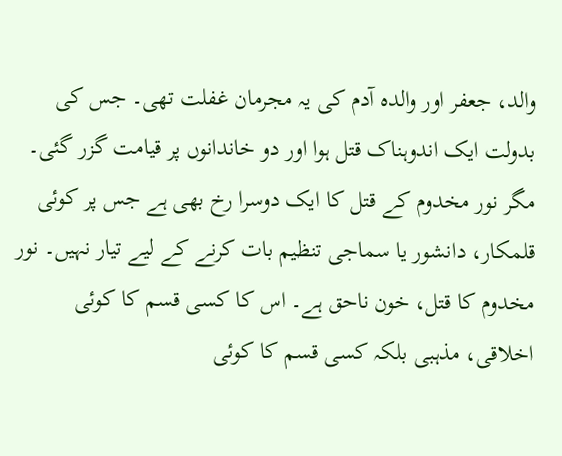والد، جعفر اور والدہ آدم کی یہ مجرمان غفلت تھی۔ جس کی بدولت ایک اندوہناک قتل ہوا اور دو خاندانوں پر قیامت گزر گئی۔
مگر نور مخدوم کے قتل کا ایک دوسرا رخ بھی ہے جس پر کوئی قلمکار، دانشور یا سماجی تنظیم بات کرنے کے لیے تیار نہیں۔ نور مخدوم کا قتل، خون ناحق ہے۔ اس کا کسی قسم کا کوئی اخلاقی، مذہبی بلکہ کسی قسم کا کوئی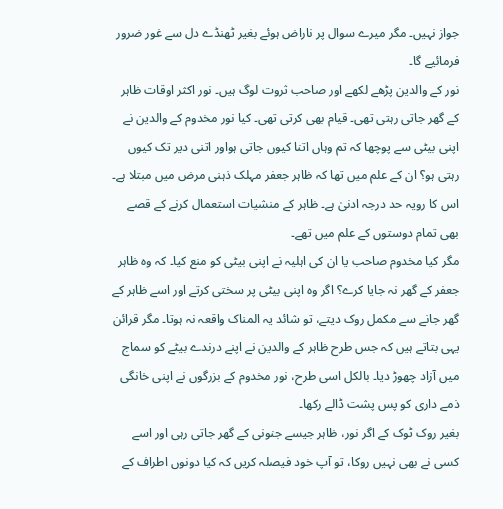جواز نہیں۔ مگر میرے سوال پر ناراض ہوئے بغیر ٹھنڈے دل سے غور ضرور فرمائیے گا۔
نور کے والدین پڑھے لکھے اور صاحب ثروت لوگ ہیں۔ نور اکثر اوقات ظاہر کے گھر جاتی رہتی تھی۔ قیام بھی کرتی تھی۔ کیا نور مخدوم کے والدین نے اپنی بیٹی سے پوچھا کہ تم وہاں اتنا کیوں جاتی ہواور اتنی دیر تک کیوں رہتی ہو؟ ان کے علم میں تھا کہ ظاہر جعفر مہلک ذہنی مرض میں مبتلا ہے۔ اس کا رویہ حد درجہ ادنیٰ ہے۔ ظاہر کے منشیات استعمال کرنے کے قصے بھی تمام دوستوں کے علم میں تھے۔
مگر کیا مخدوم صاحب یا ان کی اہلیہ نے اپنی بیٹی کو منع کیا۔ کہ وہ ظاہر جعفر کے گھر نہ جایا کرے؟ اگر وہ اپنی بیٹی پر سختی کرتے اور اسے ظاہر کے گھر جانے سے مکمل روک دیتے، تو شائد یہ المناک واقعہ نہ ہوتا۔ مگر قرائن یہی بتاتے ہیں کہ جس طرح ظاہر کے والدین نے اپنے درندے بیٹے کو سماج میں آزاد چھوڑ دیا۔ بالکل اسی طرح، نور مخدوم کے بزرگوں نے اپنی خانگی ذمے داری کو پس پشت ڈالے رکھا۔
بغیر روک ٹوک کے اگر نور، ظاہر جیسے جنونی کے گھر جاتی رہی اور اسے کسی نے بھی نہیں روکا، تو آپ خود فیصلہ کریں کہ کیا دونوں اطراف کے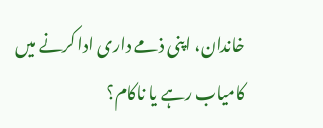خاندان، اپنی ذمے داری ادا کرنے میں کامیاب رہے یا ناکام؟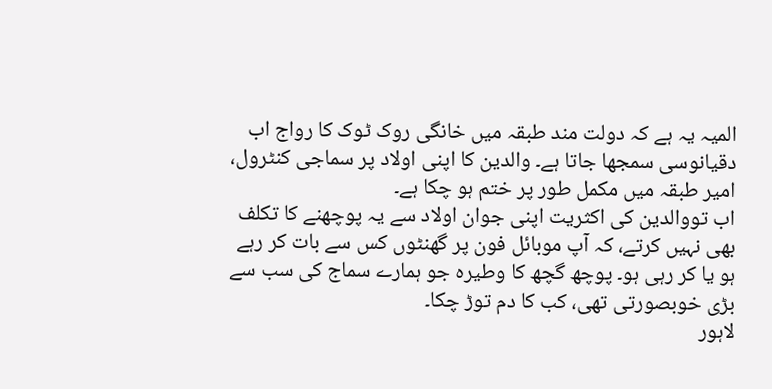المیہ یہ ہے کہ دولت مند طبقہ میں خانگی روک ٹوک کا رواج اب دقیانوسی سمجھا جاتا ہے۔ والدین کا اپنی اولاد پر سماجی کنٹرول، امیر طبقہ میں مکمل طور پر ختم ہو چکا ہے۔
اب تووالدین کی اکثریت اپنی جوان اولاد سے یہ پوچھنے کا تکلف بھی نہیں کرتے، کہ آپ موبائل فون پر گھنٹوں کس سے بات کر رہے ہو یا کر رہی ہو۔ پوچھ گچھ کا وطیرہ جو ہمارے سماج کی سب سے بڑی خوبصورتی تھی، کب کا دم توڑ چکا۔
لاہور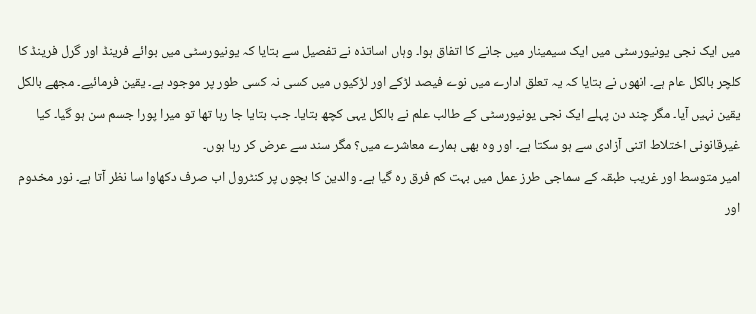میں ایک نجی یونیورسٹی میں ایک سیمینار میں جانے کا اتفاق ہوا۔ وہاں اساتذہ نے تفصیل سے بتایا کہ یونیورسٹی میں بوائے فرینڈ اور گرل فرینڈ کا کلچر بالکل عام ہے۔ انھوں نے بتایا کہ یہ تعلق ادارے میں نوے فیصد لڑکے اور لڑکیوں میں کسی نہ کسی طور پر موجود ہے۔ یقین فرمائیے۔ مجھے بالکل یقین نہیں آیا۔ مگر چند دن پہلے ایک نجی یونیورسٹی کے طالب علم نے بالکل یہی کچھ بتایا۔ جب بتایا جا رہا تھا تو میرا پورا جسم سن ہو گیا۔ کیا غیرقانونی اختلاط اتنی آزادی سے ہو سکتا ہے۔ اور وہ بھی ہمارے معاشرے میں؟ مگر سند سے عرض کر رہا ہوں۔
امیر متوسط اور غریب طبقہ کے سماجی طرز عمل میں بہت کم فرق رہ گیا ہے۔ والدین کا بچوں پر کنٹرول اب صرف دکھاوا سا نظر آتا ہے۔ نور مخدوم اور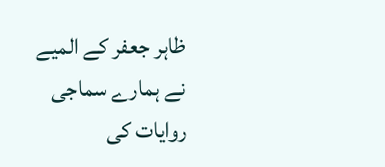ظاہر جعفر کے المیے نے ہمارے سماجی روایات کی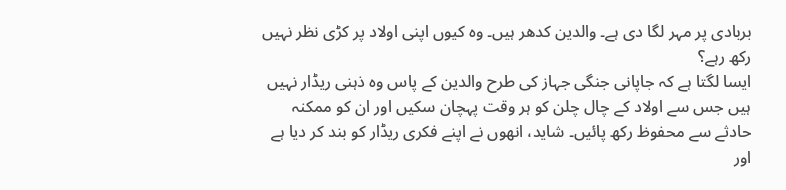بربادی پر مہر لگا دی ہے۔ والدین کدھر ہیں۔ وہ کیوں اپنی اولاد پر کڑی نظر نہیں رکھ رہے؟
ایسا لگتا ہے کہ جاپانی جنگی جہاز کی طرح والدین کے پاس وہ ذہنی ریڈار نہیں ہیں جس سے اولاد کے چال چلن کو ہر وقت پہچان سکیں اور ان کو ممکنہ حادثے سے محفوظ رکھ پائیں۔ شاید، انھوں نے اپنے فکری ریڈار کو بند کر دیا ہے اور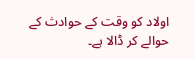اولاد کو وقت کے حوادث کے حوالے کر ڈالا ہے۔